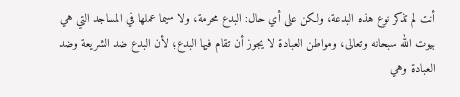أنت لم تذكر نوع هذه البدعة، ولكن على أي حال: البدع محرمة، ولا سيما عملها في المساجد التي هي بيوت الله سبحانه وتعالى، ومواطن العبادة لا يجوز أن تقام فيها البدع؛ لأن البدع ضد الشريعة وضد العبادة وهي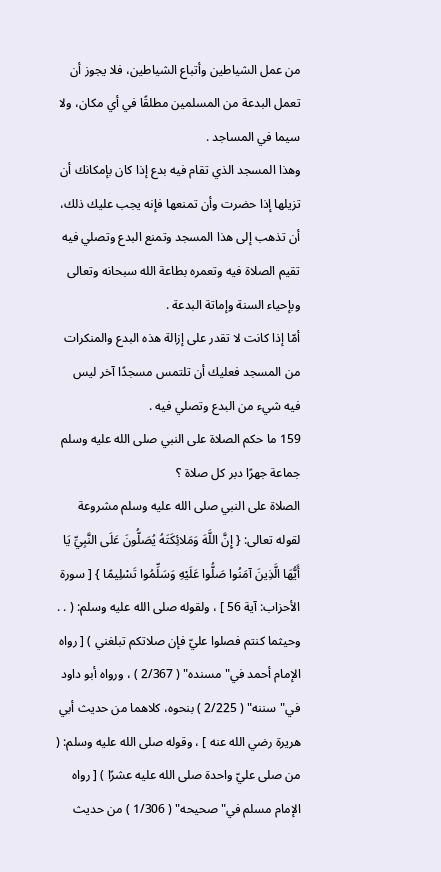من عمل الشياطين وأتباع الشياطين، فلا يجوز أن تعمل البدعة من المسلمين مطلقًا في أي مكان، ولا سيما في المساجد .
وهذا المسجد الذي تقام فيه بدع إذا كان بإمكانك أن تزيلها إذا حضرت وأن تمنعها فإنه يجب عليك ذلك، أن تذهب إلى هذا المسجد وتمنع البدع وتصلي فيه تقيم الصلاة فيه وتعمره بطاعة الله سبحانه وتعالى وبإحياء السنة وإماتة البدعة .
أمّا إذا كانت لا تقدر على إزالة هذه البدع والمنكرات من المسجد فعليك أن تلتمس مسجدًا آخر ليس فيه شيء من البدع وتصلي فيه .
159 ما حكم الصلاة على النبي صلى الله عليه وسلم جماعة جهرًا دبر كل صلاة ؟
الصلاة على النبي صلى الله عليه وسلم مشروعة لقوله تعالى: { إِنَّ اللَّهَ وَمَلائِكَتَهُ يُصَلُّونَ عَلَى النَّبِيِّ يَا أَيُّهَا الَّذِينَ آمَنُوا صَلُّوا عَلَيْهِ وَسَلِّمُوا تَسْلِيمًا } [ سورة الأحزاب: آية 56 ] ، ولقوله صلى الله عليه وسلم: ( . . وحيثما كنتم فصلوا عليّ فإن صلاتكم تبلغني ) [ رواه الإمام أحمد في"مسنده" ( 2/367 ) ، ورواه أبو داود في"سننه" ( 2/225 ) بنحوه، كلاهما من حديث أبي هريرة رضي الله عنه ] ، وقوله صلى الله عليه وسلم: ( من صلى عليّ واحدة صلى الله عليه عشرًا ) [ رواه الإمام مسلم في"صحيحه" ( 1/306 ) من حديث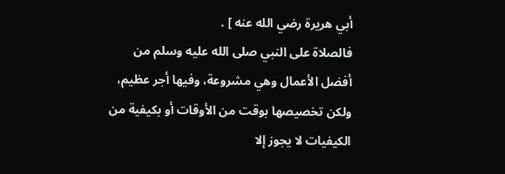أبي هريرة رضي الله عنه ] .
فالصلاة على النبي صلى الله عليه وسلم من أفضل الأعمال وهي مشروعة، وفيها أجر عظيم، ولكن تخصيصها بوقت من الأوقات أو بكيفية من الكيفيات لا يجوز إلا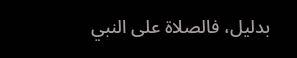بدليل، فالصلاة على النبي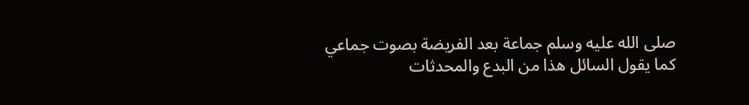صلى الله عليه وسلم جماعة بعد الفريضة بصوت جماعي كما يقول السائل هذا من البدع والمحدثات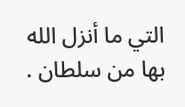التي ما أنزل الله بها من سلطان .